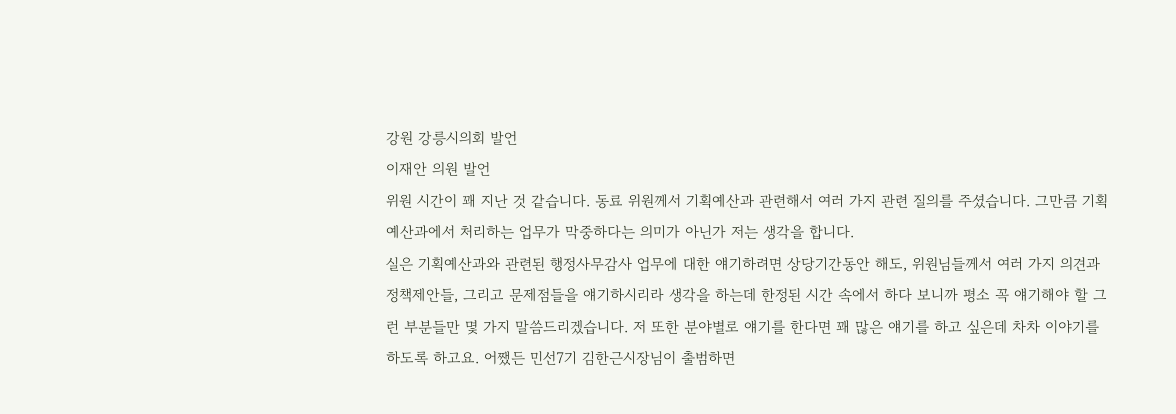강원 강릉시의회 발언
이재안 의원 발언
위원 시간이 꽤 지난 것 같습니다. 동료 위원께서 기획예산과 관련해서 여러 가지 관련 질의를 주셨습니다. 그만큼 기획예산과에서 처리하는 업무가 막중하다는 의미가 아닌가 저는 생각을 합니다.
실은 기획예산과와 관련된 행정사무감사 업무에 대한 얘기하려면 상당기간동안 해도, 위원님들께서 여러 가지 의견과 정책제안들, 그리고 문제점들을 얘기하시리라 생각을 하는데 한정된 시간 속에서 하다 보니까 평소 꼭 얘기해야 할 그런 부분들만 몇 가지 말씀드리겠습니다. 저 또한 분야별로 얘기를 한다면 꽤 많은 얘기를 하고 싶은데 차차 이야기를 하도록 하고요. 어쨌든 민선7기 김한근시장님이 출범하면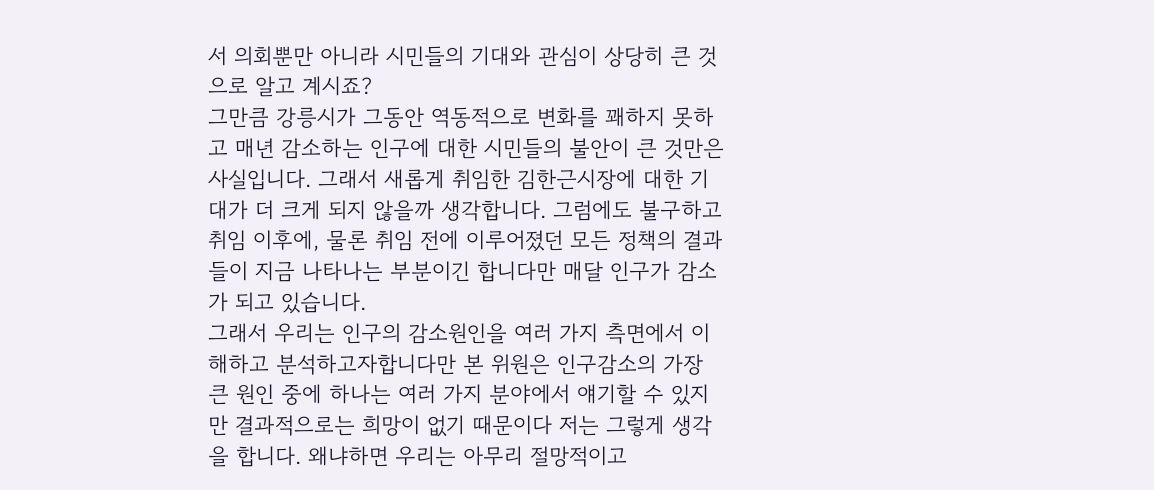서 의회뿐만 아니라 시민들의 기대와 관심이 상당히 큰 것으로 알고 계시죠?
그만큼 강릉시가 그동안 역동적으로 변화를 꽤하지 못하고 매년 감소하는 인구에 대한 시민들의 불안이 큰 것만은 사실입니다. 그래서 새롭게 취임한 김한근시장에 대한 기대가 더 크게 되지 않을까 생각합니다. 그럼에도 불구하고 취임 이후에, 물론 취임 전에 이루어졌던 모든 정책의 결과들이 지금 나타나는 부분이긴 합니다만 매달 인구가 감소가 되고 있습니다.
그래서 우리는 인구의 감소원인을 여러 가지 측면에서 이해하고 분석하고자합니다만 본 위원은 인구감소의 가장 큰 원인 중에 하나는 여러 가지 분야에서 얘기할 수 있지만 결과적으로는 희망이 없기 때문이다 저는 그렇게 생각을 합니다. 왜냐하면 우리는 아무리 절망적이고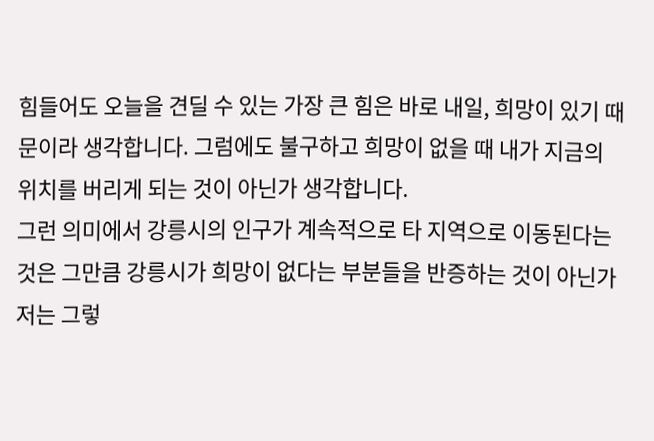힘들어도 오늘을 견딜 수 있는 가장 큰 힘은 바로 내일, 희망이 있기 때문이라 생각합니다. 그럼에도 불구하고 희망이 없을 때 내가 지금의 위치를 버리게 되는 것이 아닌가 생각합니다.
그런 의미에서 강릉시의 인구가 계속적으로 타 지역으로 이동된다는 것은 그만큼 강릉시가 희망이 없다는 부분들을 반증하는 것이 아닌가 저는 그렇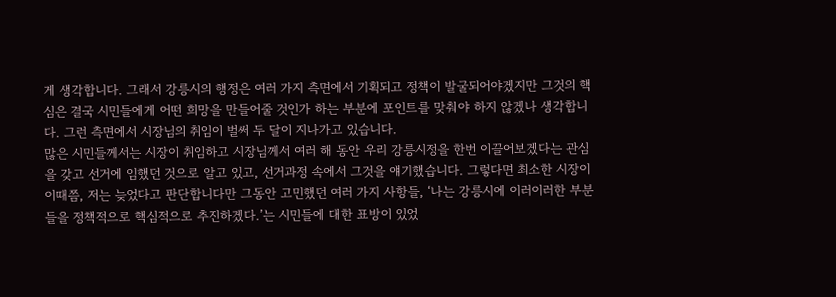게 생각합니다. 그래서 강릉시의 행정은 여러 가지 측면에서 기획되고 정책이 발굴되어야겠지만 그것의 핵심은 결국 시민들에게 어떤 희망을 만들어줄 것인가 하는 부분에 포인트를 맞춰야 하지 않겠나 생각합니다. 그런 측면에서 시장님의 취임이 벌써 두 달이 지나가고 있습니다.
많은 시민들께서는 시장이 취임하고 시장님께서 여러 해 동안 우리 강릉시정을 한번 이끌어보겠다는 관심을 갖고 선거에 임했던 것으로 알고 있고, 선거과정 속에서 그것을 얘기했습니다. 그렇다면 최소한 시장이 이때쯤, 저는 늦었다고 판단합니다만 그동안 고민했던 여러 가지 사항들, ‘나는 강릉시에 이러이러한 부분들을 정책적으로 핵심적으로 추진하겠다.’는 시민들에 대한 표방이 있었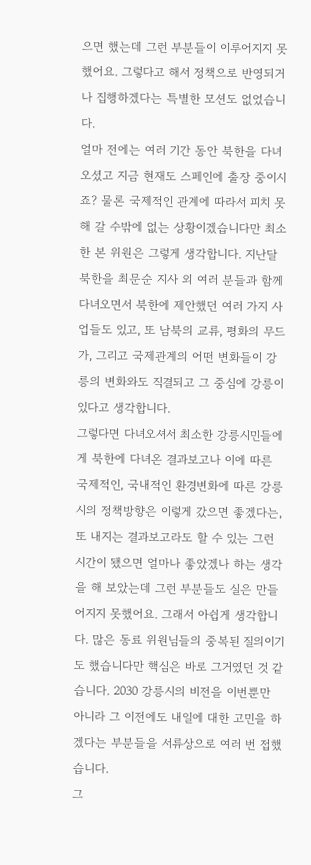으면 했는데 그런 부분들이 이루어지지 못했어요. 그렇다고 해서 정책으로 반영되거나 집행하겠다는 특별한 모션도 없었습니다.
얼마 전에는 여러 기간 동안 북한을 다녀오셨고 지금 현재도 스페인에 출장 중이시죠? 물론 국제적인 관계에 따라서 피치 못해 갈 수밖에 없는 상황이겠습니다만 최소한 본 위원은 그렇게 생각합니다. 지난달 북한을 최문순 지사 외 여러 분들과 함께 다녀오면서 북한에 제안했던 여러 가지 사업들도 있고, 또 남북의 교류, 평화의 무드가, 그리고 국제관계의 어떤 변화들이 강릉의 변화와도 직결되고 그 중심에 강릉이 있다고 생각합니다.
그렇다면 다녀오셔서 최소한 강릉시민들에게 북한에 다녀온 결과보고나 이에 따른 국제적인, 국내적인 환경변화에 따른 강릉시의 정책방향은 이렇게 갔으면 좋겠다는, 또 내지는 결과보고라도 할 수 있는 그런 시간이 됐으면 얼마나 좋았겠나 하는 생각을 해 보았는데 그런 부분들도 실은 만들어지지 못했어요. 그래서 아쉽게 생각합니다. 많은 동료 위원님들의 중복된 질의이기도 했습니다만 핵심은 바로 그거였던 것 같습니다. 2030 강릉시의 비전을 이번뿐만 아니라 그 이전에도 내일에 대한 고민을 하겠다는 부분들을 서류상으로 여러 번 접했습니다.
그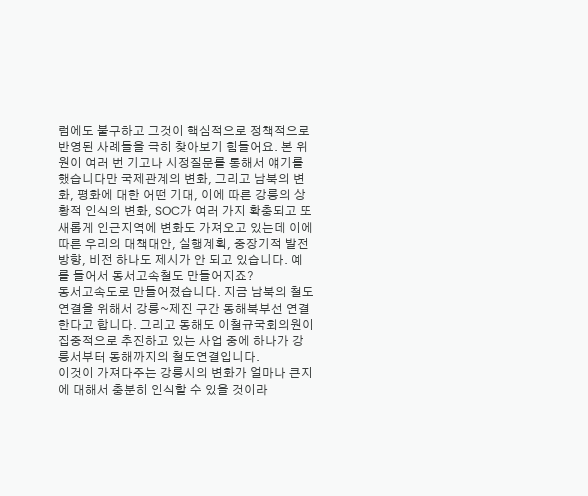럼에도 불구하고 그것이 핵심적으로 정책적으로 반영된 사례들을 극히 찾아보기 힘들어요. 본 위원이 여러 번 기고나 시정질문를 통해서 얘기를 했습니다만 국제관계의 변화, 그리고 남북의 변화, 평화에 대한 어떤 기대, 이에 따른 강릉의 상황적 인식의 변화, SOC가 여러 가지 확충되고 또 새롭게 인근지역에 변화도 가져오고 있는데 이에 따른 우리의 대책대안, 실행계획, 중장기적 발전방향, 비전 하나도 제시가 안 되고 있습니다. 예를 들어서 동서고속철도 만들어지죠?
동서고속도로 만들어졌습니다. 지금 남북의 철도연결을 위해서 강릉~제진 구간 동해북부선 연결한다고 합니다. 그리고 동해도 이철규국회의원이 집중적으로 추진하고 있는 사업 중에 하나가 강릉서부터 동해까지의 철도연결입니다.
이것이 가져다주는 강릉시의 변화가 얼마나 큰지에 대해서 충분히 인식할 수 있을 것이라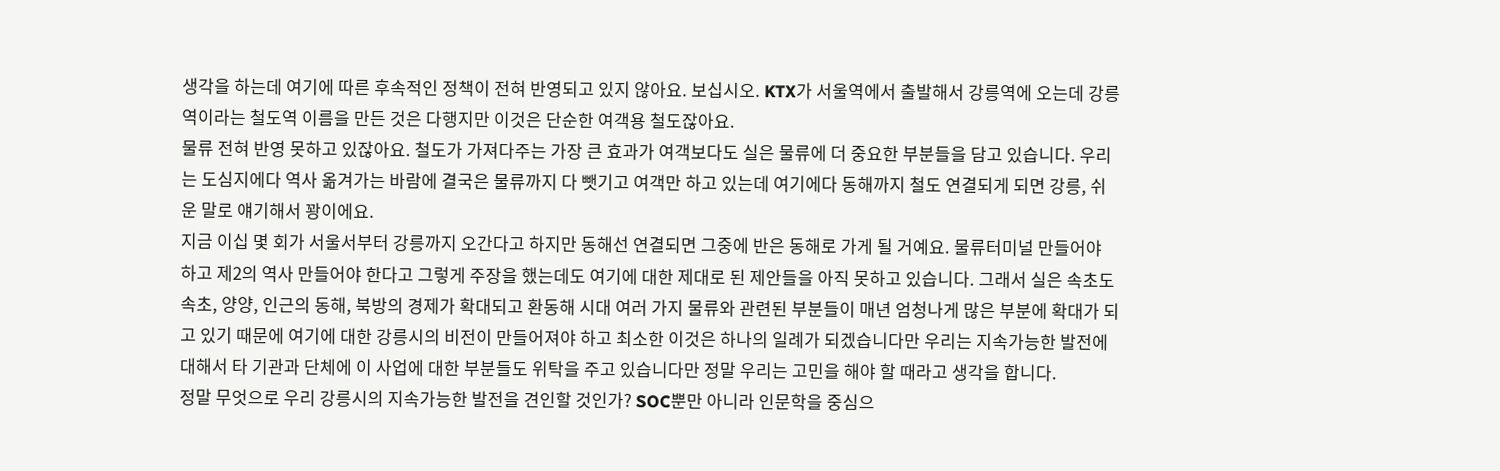생각을 하는데 여기에 따른 후속적인 정책이 전혀 반영되고 있지 않아요. 보십시오. KTX가 서울역에서 출발해서 강릉역에 오는데 강릉역이라는 철도역 이름을 만든 것은 다행지만 이것은 단순한 여객용 철도잖아요.
물류 전혀 반영 못하고 있잖아요. 철도가 가져다주는 가장 큰 효과가 여객보다도 실은 물류에 더 중요한 부분들을 담고 있습니다. 우리는 도심지에다 역사 옮겨가는 바람에 결국은 물류까지 다 뺏기고 여객만 하고 있는데 여기에다 동해까지 철도 연결되게 되면 강릉, 쉬운 말로 얘기해서 꽝이에요.
지금 이십 몇 회가 서울서부터 강릉까지 오간다고 하지만 동해선 연결되면 그중에 반은 동해로 가게 될 거예요. 물류터미널 만들어야 하고 제2의 역사 만들어야 한다고 그렇게 주장을 했는데도 여기에 대한 제대로 된 제안들을 아직 못하고 있습니다. 그래서 실은 속초도 속초, 양양, 인근의 동해, 북방의 경제가 확대되고 환동해 시대 여러 가지 물류와 관련된 부분들이 매년 엄청나게 많은 부분에 확대가 되고 있기 때문에 여기에 대한 강릉시의 비전이 만들어져야 하고 최소한 이것은 하나의 일례가 되겠습니다만 우리는 지속가능한 발전에 대해서 타 기관과 단체에 이 사업에 대한 부분들도 위탁을 주고 있습니다만 정말 우리는 고민을 해야 할 때라고 생각을 합니다.
정말 무엇으로 우리 강릉시의 지속가능한 발전을 견인할 것인가? SOC뿐만 아니라 인문학을 중심으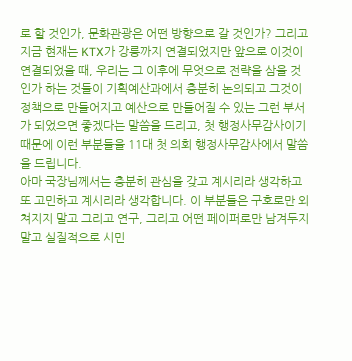로 할 것인가, 문화관광은 어떤 방향으로 갈 것인가? 그리고 지금 현재는 KTX가 강릉까지 연결되었지만 앞으로 이것이 연결되었을 때, 우리는 그 이후에 무엇으로 전략을 삼을 것인가 하는 것들이 기획예산과에서 충분히 논의되고 그것이 정책으로 만들어지고 예산으로 만들어질 수 있는 그런 부서가 되었으면 좋겠다는 말씀을 드리고, 첫 행정사무감사이기 때문에 이런 부분들을 11대 첫 의회 행정사무감사에서 말씀을 드립니다.
아마 국장님께서는 충분히 관심을 갖고 계시리라 생각하고 또 고민하고 계시리라 생각합니다. 이 부분들은 구호로만 외쳐지지 말고 그리고 연구, 그리고 어떤 페이퍼로만 남겨두지 말고 실질적으로 시민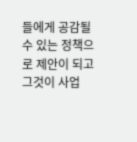들에게 공감될 수 있는 정책으로 제안이 되고 그것이 사업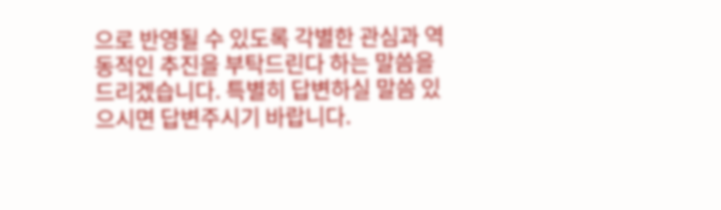으로 반영될 수 있도록 각별한 관심과 역동적인 추진을 부탁드린다 하는 말씀을 드리겠습니다. 특별히 답변하실 말씀 있으시면 답변주시기 바랍니다.